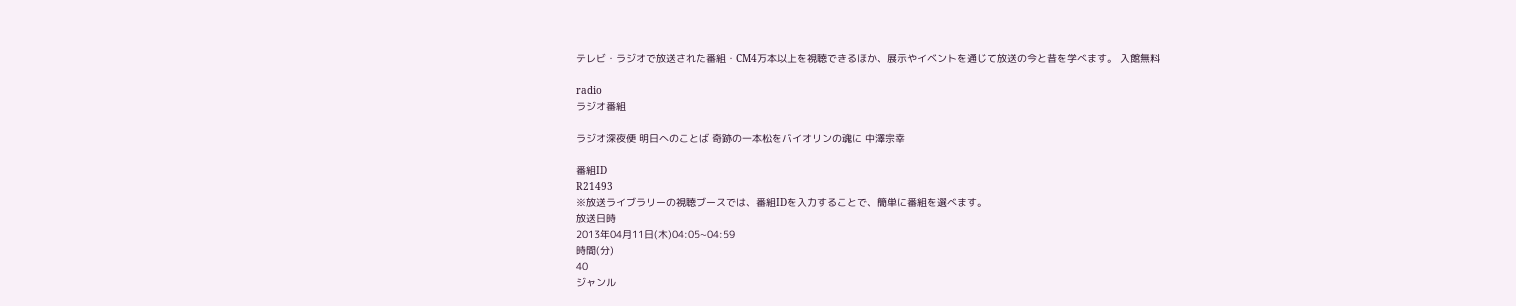テレビ・ラジオで放送された番組・CM4万本以上を視聴できるほか、展示やイベントを通じて放送の今と昔を学べます。 入館無料

radio
ラジオ番組

ラジオ深夜便 明日へのことば 奇跡の一本松をバイオリンの魂に 中澤宗幸

番組ID
R21493
※放送ライブラリーの視聴ブースでは、番組IDを入力することで、簡単に番組を選べます。
放送日時
2013年04月11日(木)04:05~04:59
時間(分)
40
ジャンル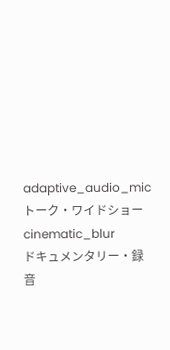adaptive_audio_mic
トーク・ワイドショー
cinematic_blur
ドキュメンタリー・録音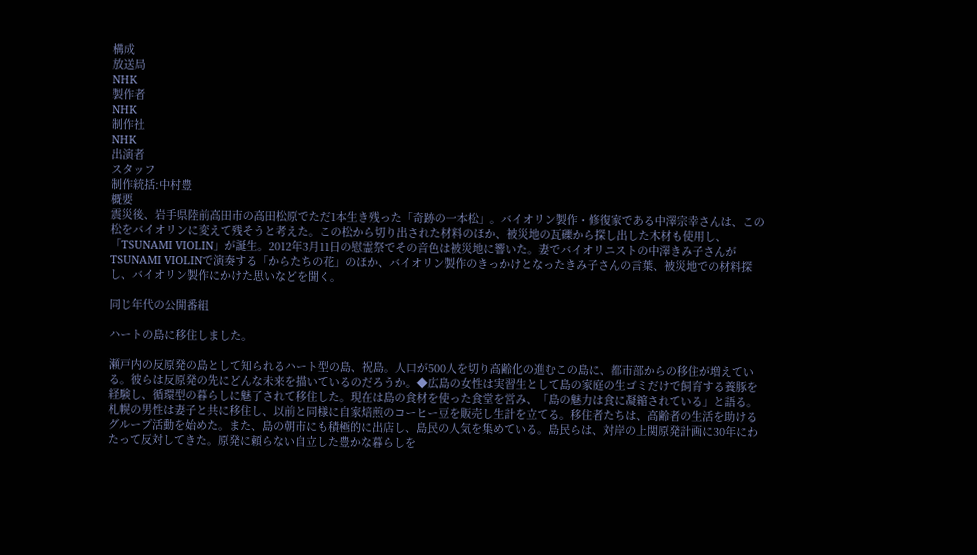構成
放送局
NHK
製作者
NHK
制作社
NHK
出演者
スタッフ
制作統括:中村豊
概要
震災後、岩手県陸前高田市の高田松原でただ1本生き残った「奇跡の一本松」。バイオリン製作・修復家である中澤宗幸さんは、この松をバイオリンに変えて残そうと考えた。この松から切り出された材料のほか、被災地の瓦礫から探し出した木材も使用し、「TSUNAMI VIOLIN」が誕生。2012年3月11日の慰霊祭でその音色は被災地に響いた。妻でバイオリニストの中澤きみ子さんがTSUNAMI VIOLINで演奏する「からたちの花」のほか、バイオリン製作のきっかけとなったきみ子さんの言葉、被災地での材料探し、バイオリン製作にかけた思いなどを聞く。

同じ年代の公開番組

ハートの島に移住しました。

瀬戸内の反原発の島として知られるハート型の島、祝島。人口が500人を切り高齢化の進むこの島に、都市部からの移住が増えている。彼らは反原発の先にどんな未来を描いているのだろうか。◆広島の女性は実習生として島の家庭の生ゴミだけで飼育する養豚を経験し、循環型の暮らしに魅了されて移住した。現在は島の食材を使った食堂を営み、「島の魅力は食に凝縮されている」と語る。札幌の男性は妻子と共に移住し、以前と同様に自家焙煎のコーヒー豆を販売し生計を立てる。移住者たちは、高齢者の生活を助けるグループ活動を始めた。また、島の朝市にも積極的に出店し、島民の人気を集めている。島民らは、対岸の上関原発計画に30年にわたって反対してきた。原発に頼らない自立した豊かな暮らしを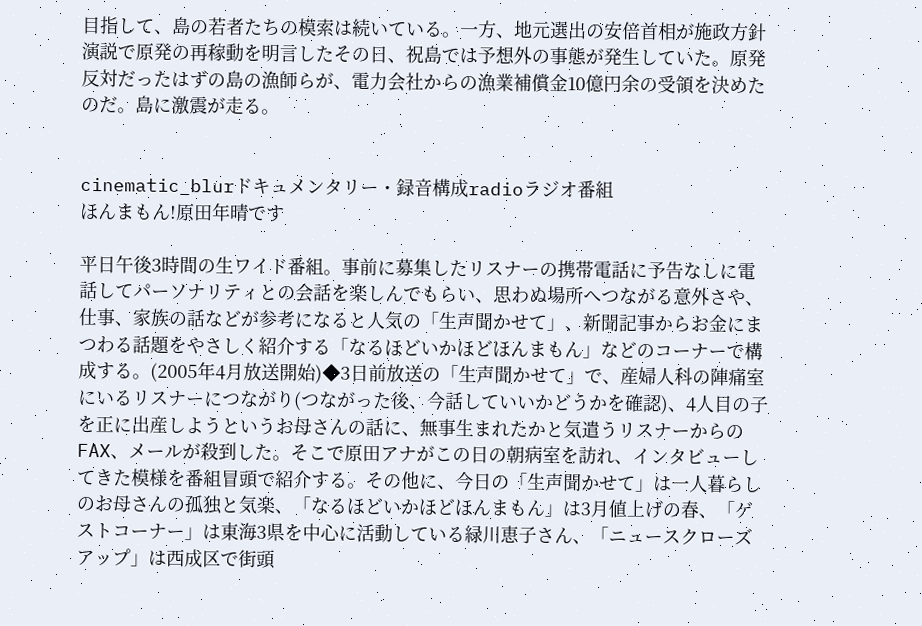目指して、島の若者たちの模索は続いている。一方、地元選出の安倍首相が施政方針演説で原発の再稼動を明言したその日、祝島では予想外の事態が発生していた。原発反対だったはずの島の漁師らが、電力会社からの漁業補償金10億円余の受領を決めたのだ。島に激震が走る。


cinematic_blurドキュメンタリー・録音構成radioラジオ番組
ほんまもん!原田年晴です

平日午後3時間の生ワイド番組。事前に募集したリスナーの携帯電話に予告なしに電話してパーソナリティとの会話を楽しんでもらい、思わぬ場所へつながる意外さや、仕事、家族の話などが参考になると人気の「生声聞かせて」、新聞記事からお金にまつわる話題をやさしく紹介する「なるほどいかほどほんまもん」などのコーナーで構成する。(2005年4月放送開始)◆3日前放送の「生声聞かせて」で、産婦人科の陣痛室にいるリスナーにつながり(つながった後、今話していいかどうかを確認)、4人目の子を正に出産しようというお母さんの話に、無事生まれたかと気遣うリスナーからのFAX、メールが殺到した。そこで原田アナがこの日の朝病室を訪れ、インタビューしてきた模様を番組冒頭で紹介する。その他に、今日の「生声聞かせて」は一人暮らしのお母さんの孤独と気楽、「なるほどいかほどほんまもん」は3月値上げの春、「ゲストコーナー」は東海3県を中心に活動している緑川恵子さん、「ニュースクローズアップ」は西成区で街頭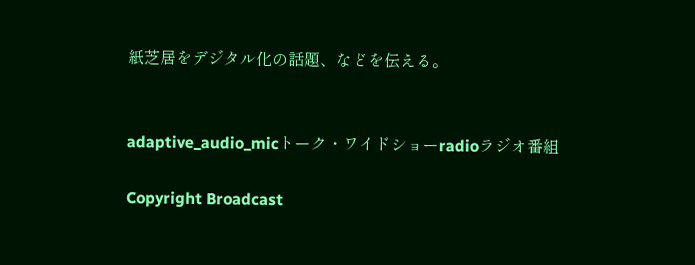紙芝居をデジタル化の話題、などを伝える。


adaptive_audio_micトーク・ワイドショーradioラジオ番組

Copyright Broadcast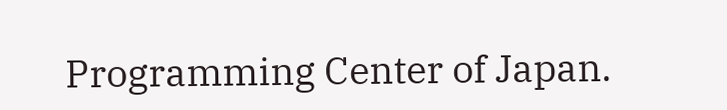Programming Center of Japan.